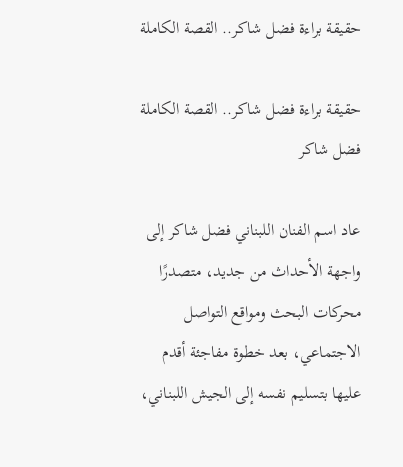حقيقة براءة فضل شاكر.. القصة الكاملة

حقيقة براءة فضل شاكر.. القصة الكاملة
فضل شاكر

عاد اسم الفنان اللبناني فضل شاكر إلى واجهة الأحداث من جديد، متصدرًا محركات البحث ومواقع التواصل الاجتماعي، بعد خطوة مفاجئة أقدم عليها بتسليم نفسه إلى الجيش اللبناني،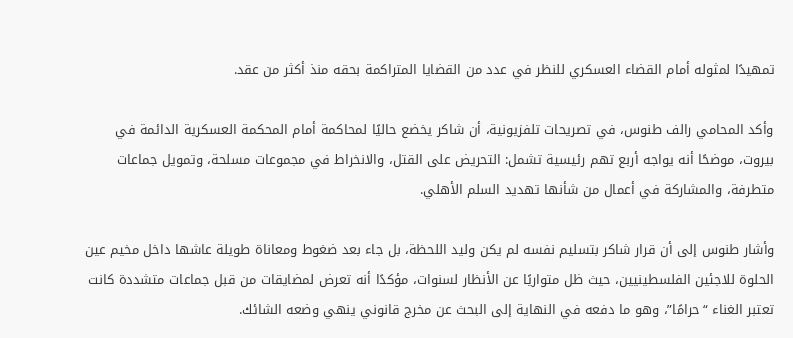تمهيدًا لمثوله أمام القضاء العسكري للنظر في عدد من القضايا المتراكمة بحقه منذ أكثر من عقد.

وأكد المحامي رالف طنوس، في تصريحات تلفزيونية، أن شاكر يخضع حاليًا لمحاكمة أمام المحكمة العسكرية الدائمة في بيروت، موضحًا أنه يواجه أربع تهم رئيسية تشمل: التحريض على القتل، والانخراط في مجموعات مسلحة، وتمويل جماعات متطرفة، والمشاركة في أعمال من شأنها تهديد السلم الأهلي.

وأشار طنوس إلى أن قرار شاكر بتسليم نفسه لم يكن وليد اللحظة، بل جاء بعد ضغوط ومعاناة طويلة عاشها داخل مخيم عين الحلوة للاجئين الفلسطينيين، حيث ظل متواريًا عن الأنظار لسنوات، مؤكدًا أنه تعرض لمضايقات من قبل جماعات متشددة كانت تعتبر الغناء “حرامًا”، وهو ما دفعه في النهاية إلى البحث عن مخرج قانوني ينهي وضعه الشائك.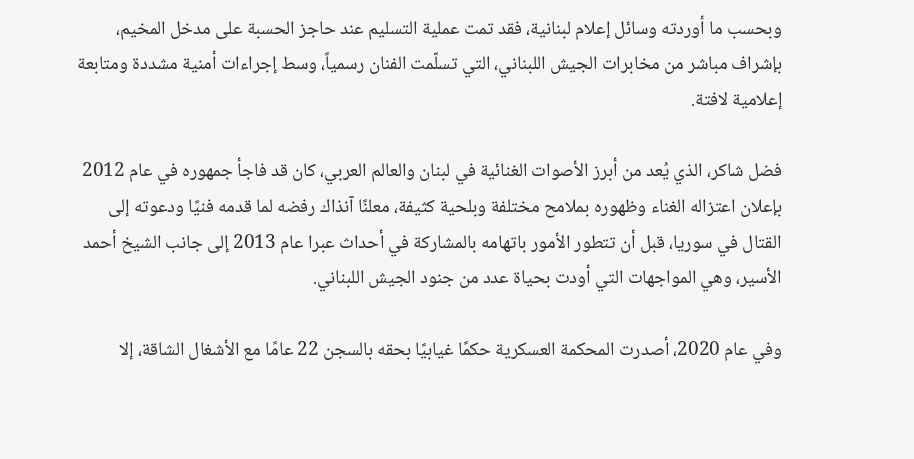وبحسب ما أوردته وسائل إعلام لبنانية، فقد تمت عملية التسليم عند حاجز الحسبة على مدخل المخيم، بإشراف مباشر من مخابرات الجيش اللبناني، التي تسلّمت الفنان رسمياً، وسط إجراءات أمنية مشددة ومتابعة إعلامية لافتة.

فضل شاكر، الذي يُعد من أبرز الأصوات الغنائية في لبنان والعالم العربي، كان قد فاجأ جمهوره في عام 2012 بإعلان اعتزاله الغناء وظهوره بملامح مختلفة وبلحية كثيفة، معلنًا آنذاك رفضه لما قدمه فنيًا ودعوته إلى القتال في سوريا، قبل أن تتطور الأمور باتهامه بالمشاركة في أحداث عبرا عام 2013 إلى جانب الشيخ أحمد الأسير، وهي المواجهات التي أودت بحياة عدد من جنود الجيش اللبناني.

وفي عام 2020، أصدرت المحكمة العسكرية حكمًا غيابيًا بحقه بالسجن 22 عامًا مع الأشغال الشاقة، إلا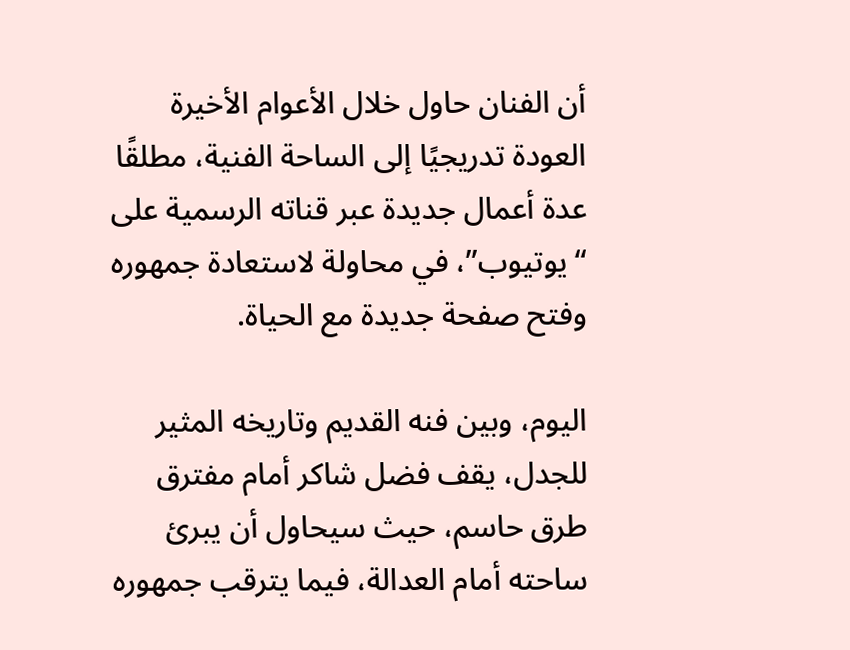أن الفنان حاول خلال الأعوام الأخيرة العودة تدريجيًا إلى الساحة الفنية، مطلقًا عدة أعمال جديدة عبر قناته الرسمية على “يوتيوب”، في محاولة لاستعادة جمهوره وفتح صفحة جديدة مع الحياة.

اليوم، وبين فنه القديم وتاريخه المثير للجدل، يقف فضل شاكر أمام مفترق طرق حاسم، حيث سيحاول أن يبرئ ساحته أمام العدالة، فيما يترقب جمهوره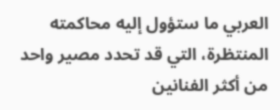العربي ما ستؤول إليه محاكمته المنتظرة، التي قد تحدد مصير واحد من أكثر الفنانين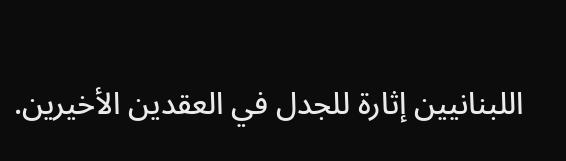اللبنانيين إثارة للجدل في العقدين الأخيرين.